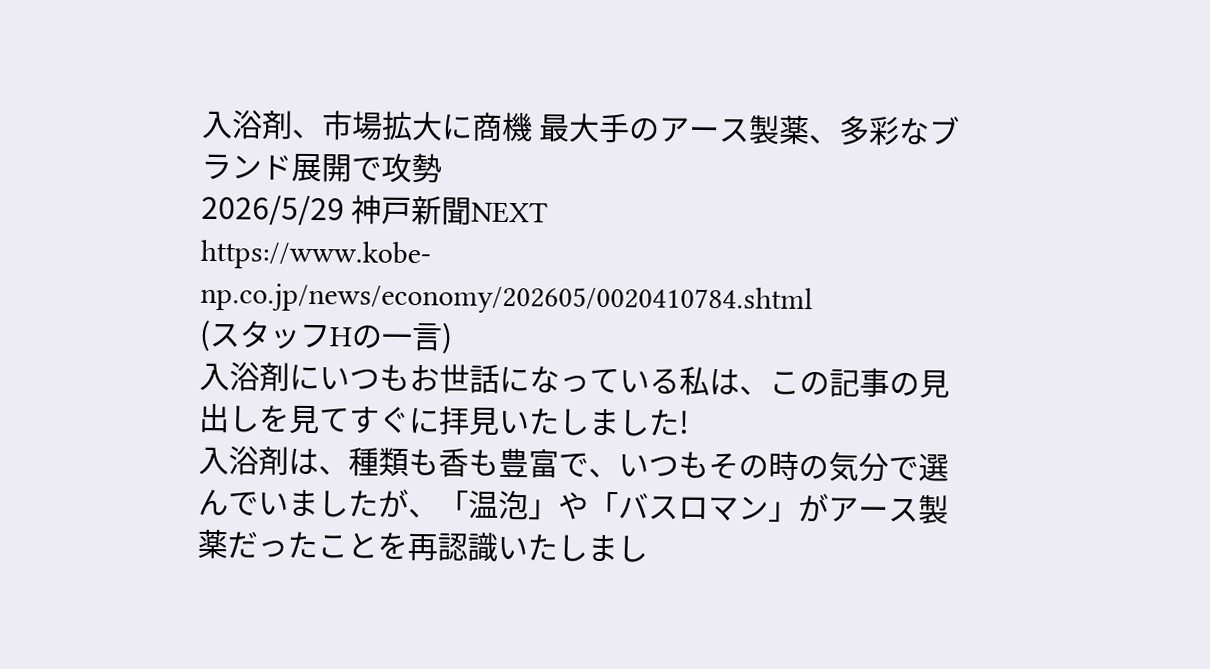入浴剤、市場拡大に商機 最大手のアース製薬、多彩なブランド展開で攻勢
2026/5/29 神戸新聞NEXT
https://www.kobe-np.co.jp/news/economy/202605/0020410784.shtml
(スタッフHの一言)
入浴剤にいつもお世話になっている私は、この記事の見出しを見てすぐに拝見いたしました!
入浴剤は、種類も香も豊富で、いつもその時の気分で選んでいましたが、「温泡」や「バスロマン」がアース製薬だったことを再認識いたしまし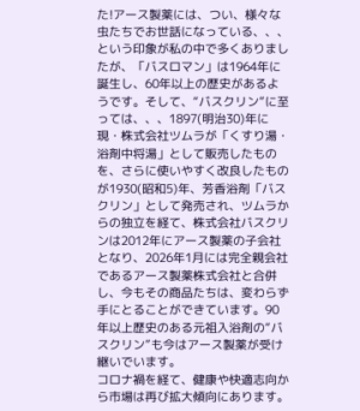た!アース製薬には、つい、様々な虫たちでお世話になっている、、、という印象が私の中で多くありましたが、「バスロマン」は1964年に誕生し、60年以上の歴史があるようです。そして、“バスクリン”に至っては、、、1897(明治30)年に現・株式会社ツムラが「くすり湯・浴剤中将湯」として販売したものを、さらに使いやすく改良したものが1930(昭和5)年、芳香浴剤「バスクリン」として発売され、ツムラからの独立を経て、株式会社バスクリンは2012年にアース製薬の子会社となり、2026年1月には完全親会社であるアース製薬株式会社と合併し、今もその商品たちは、変わらず手にとることができています。90年以上歴史のある元祖入浴剤の“バスクリン”も今はアース製薬が受け継いでいます。
コロナ禍を経て、健康や快適志向から市場は再び拡大傾向にあります。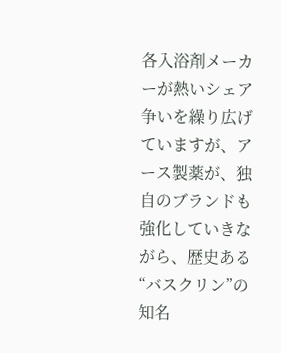各入浴剤メーカーが熱いシェア争いを繰り広げていますが、アース製薬が、独自のブランドも強化していきながら、歴史ある“バスクリン”の知名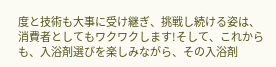度と技術も大事に受け継ぎ、挑戦し続ける姿は、消費者としてもワクワクします!そして、これからも、入浴剤選びを楽しみながら、その入浴剤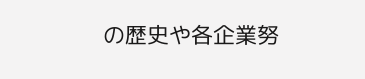の歴史や各企業努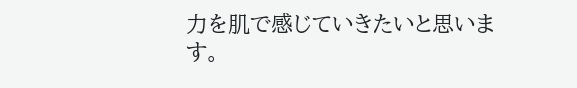力を肌で感じていきたいと思います。